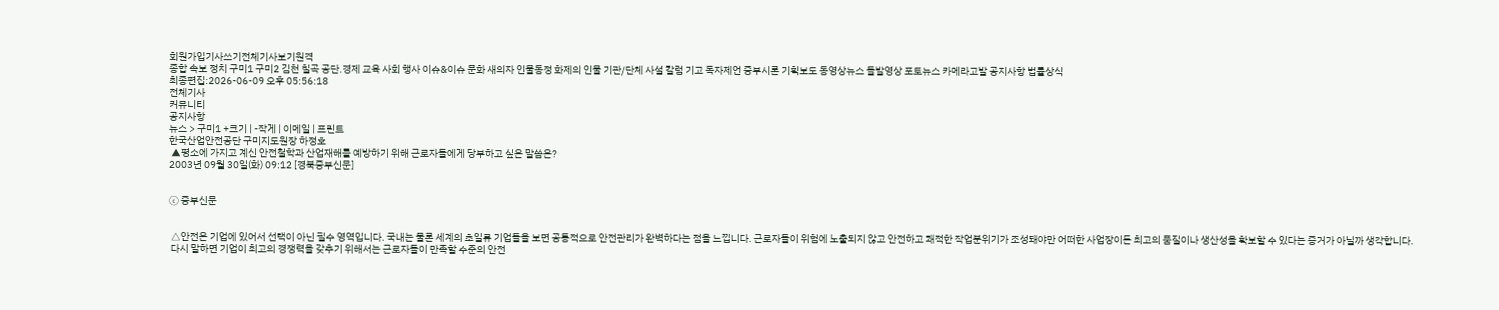회원가입기사쓰기전체기사보기원격
종합 속보 정치 구미1 구미2 김천 칠곡 공단.경제 교육 사회 행사 이슈&이슈 문화 새의자 인물동정 화제의 인물 기관/단체 사설 칼럼 기고 독자제언 중부시론 기획보도 동영상뉴스 돌발영상 포토뉴스 카메라고발 공지사항 법률상식
최종편집:2026-06-09 오후 05:56:18
전체기사
커뮤니티
공지사항
뉴스 > 구미1 +크기 | -작게 | 이메일 | 프린트
한국산업안전공단 구미지도원장 하정호
 ▲평소에 가지고 계신 안전철학과 산업재해를 예방하기 위해 근로자들에게 당부하고 싶은 말씀은?
2003년 09월 30일(화) 09:12 [경북중부신문]


ⓒ 중부신문


 △안전은 기업에 있어서 선택이 아닌 필수 영역입니다. 국내는 물론 세계의 초일류 기업들을 보면 공통적으로 안전관리가 완벽하다는 점을 느낍니다. 근로자들이 위험에 노출되지 않고 안전하고 쾌적한 작업분위기가 조성돼야만 어떠한 사업장이든 최고의 품질이나 생산성을 확보할 수 있다는 증거가 아닐까 생각합니다.
 다시 말하면 기업이 최고의 경쟁력을 갖추기 위해서는 근로자들이 만족할 수준의 안전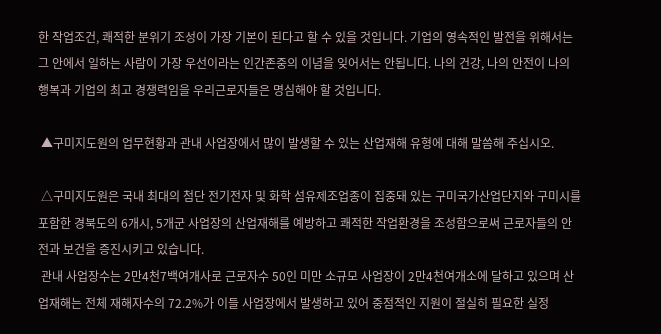한 작업조건, 쾌적한 분위기 조성이 가장 기본이 된다고 할 수 있을 것입니다. 기업의 영속적인 발전을 위해서는 그 안에서 일하는 사람이 가장 우선이라는 인간존중의 이념을 잊어서는 안됩니다. 나의 건강, 나의 안전이 나의 행복과 기업의 최고 경쟁력임을 우리근로자들은 명심해야 할 것입니다.

 ▲구미지도원의 업무현황과 관내 사업장에서 많이 발생할 수 있는 산업재해 유형에 대해 말씀해 주십시오.

 △구미지도원은 국내 최대의 첨단 전기전자 및 화학 섬유제조업종이 집중돼 있는 구미국가산업단지와 구미시를 포함한 경북도의 6개시, 5개군 사업장의 산업재해를 예방하고 쾌적한 작업환경을 조성함으로써 근로자들의 안전과 보건을 증진시키고 있습니다.
 관내 사업장수는 2만4천7백여개사로 근로자수 50인 미만 소규모 사업장이 2만4천여개소에 달하고 있으며 산업재해는 전체 재해자수의 72.2%가 이들 사업장에서 발생하고 있어 중점적인 지원이 절실히 필요한 실정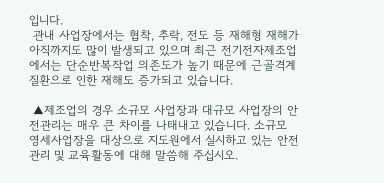입니다.
 관내 사업장에서는 협착, 추락, 전도 등 재해형 재해가 아직까지도 많이 발생되고 있으며 최근 전기전자제조업에서는 단순반복작업 의존도가 높기 때문에 근골격계 질환으로 인한 재해도 증가되고 있습니다.

 ▲제조업의 경우 소규모 사업장과 대규모 사업장의 안전관리는 매우 큰 차이를 나태내고 있습니다. 소규모 영세사업장을 대상으로 지도원에서 실시하고 있는 안전관리 및 교육활동에 대해 말씀해 주십시오.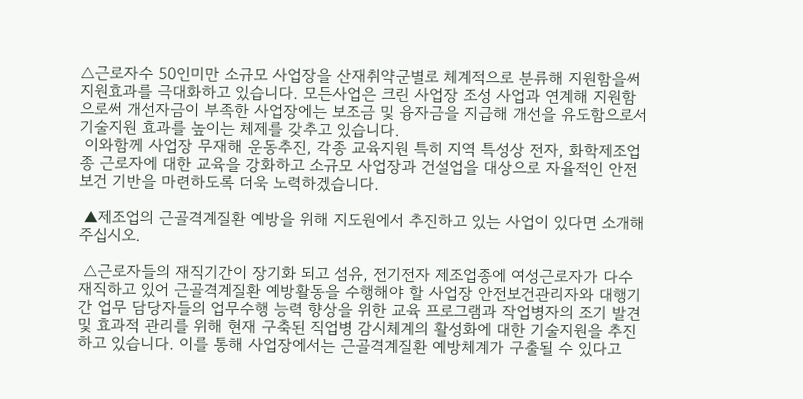△근로자수 50인미만 소규모 사업장을 산재취약군별로 체계적으로 분류해 지원함을써 지원효과를 극대화하고 있습니다. 모든사업은 크린 사업장 조성 사업과 연계해 지원함으로써 개선자금이 부족한 사업장에는 보조금 및 융자금을 지급해 개선을 유도함으로서 기술지원 효과를 높이는 체제를 갖추고 있습니다.
 이와함께 사업장 무재해 운동추진, 각종 교육지원 특히 지역 특성상 전자, 화학제조업종 근로자에 대한 교육을 강화하고 소규모 사업장과 건설업을 대상으로 자율적인 안전보건 기반을 마련하도록 더욱 노력하겠습니다.

 ▲제조업의 근골격계질환 예방을 위해 지도원에서 추진하고 있는 사업이 있다면 소개해 주십시오.

 △근로자들의 재직기간이 장기화 되고 섬유, 전기전자 제조업종에 여성근로자가 다수 재직하고 있어 근골격계질환 예방활동을 수행해야 할 사업장 안전보건관리자와 대행기간 업무 담당자들의 업무수행 능력 향상을 위한 교육 프로그램과 작업병자의 조기 발견 및 효과적 관리를 위해 현재 구축된 직업병 감시체계의 활성화에 대한 기술지원을 추진하고 있습니다. 이를 통해 사업장에서는 근골격계질환 예방체계가 구출될 수 있다고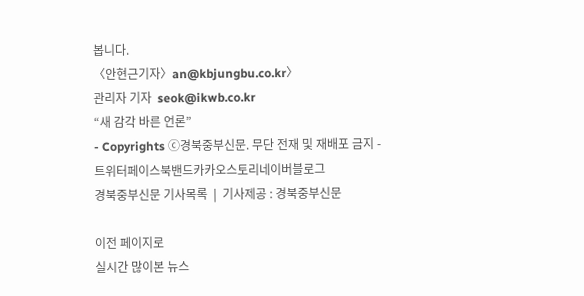봅니다.
〈안현근기자〉an@kbjungbu.co.kr〉
관리자 기자  seok@ikwb.co.kr
“새 감각 바른 언론”
- Copyrights ⓒ경북중부신문. 무단 전재 및 재배포 금지 -
트위터페이스북밴드카카오스토리네이버블로그
경북중부신문 기사목록  |  기사제공 : 경북중부신문

이전 페이지로
실시간 많이본 뉴스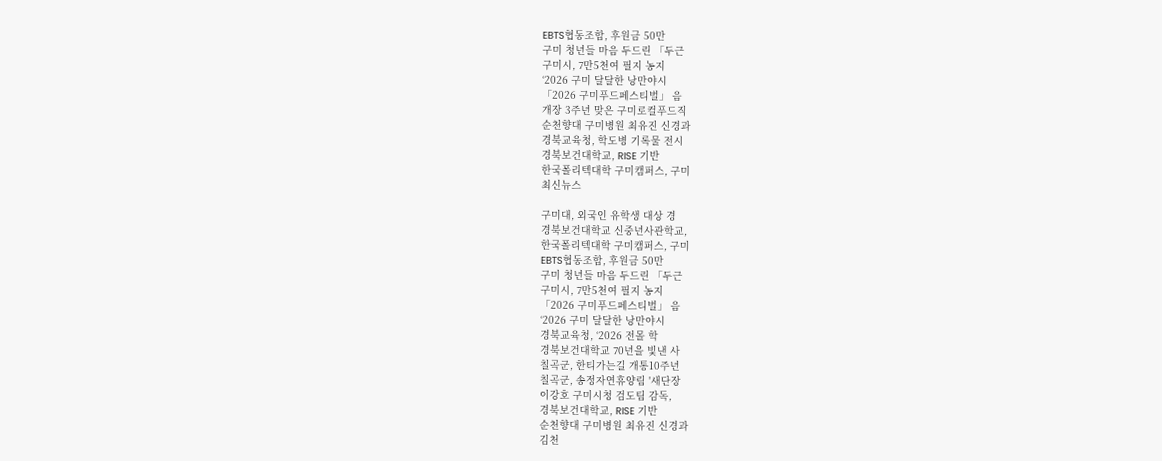EBTS협동조합, 후원금 50만
구미 청년들 마음 두드린 「두근
구미시, 7만5천여 필지 농지
‘2026 구미 달달한 낭만야시
「2026 구미푸드페스티벌」 음
개장 3주년 맞은 구미로컬푸드직
순천향대 구미병원 최유진 신경과
경북교육청, 학도병 기록물 전시
경북보건대학교, RISE 기반
한국폴리텍대학 구미캠퍼스, 구미
최신뉴스

구미대, 외국인 유학생 대상 경
경북보건대학교 신중년사관학교,
한국폴리텍대학 구미캠퍼스, 구미
EBTS협동조합, 후원금 50만
구미 청년들 마음 두드린 「두근
구미시, 7만5천여 필지 농지
「2026 구미푸드페스티벌」 음
‘2026 구미 달달한 낭만야시
경북교육청, ‘2026 전몰 학
경북보건대학교 70년을 빛낸 사
칠곡군, 한티가는길 개통10주년
칠곡군, 송정자연휴양림 '새단장
이강호 구미시청 검도팀 감독,
경북보건대학교, RISE 기반
순천향대 구미병원 최유진 신경과
김천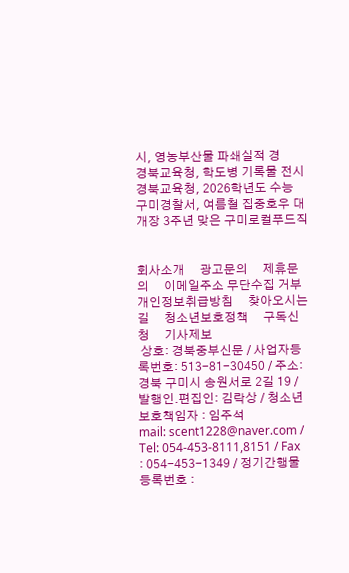시, 영농부산물 파쇄실적 경
경북교육청, 학도병 기록물 전시
경북교육청, 2026학년도 수능
구미경찰서, 여름철 집중호우 대
개장 3주년 맞은 구미로컬푸드직


회사소개     광고문의     제휴문의     이메일주소 무단수집 거부     개인정보취급방침     찾아오시는 길     청소년보호정책     구독신청     기사제보
 상호: 경북중부신문 / 사업자등록번호: 513-81-30450 / 주소: 경북 구미시 송원서로 2길 19 / 발행인.편집인: 김락상 / 청소년보호책임자 : 임주석
mail: scent1228@naver.com / Tel: 054-453-8111,8151 / Fax : 054-453-1349 / 정기간행물 등록번호 :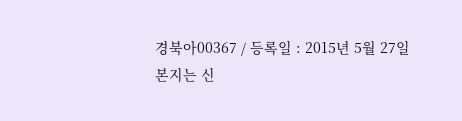경북아00367 / 등록일 : 2015년 5월 27일
본지는 신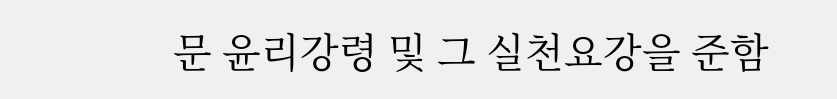문 윤리강령 및 그 실천요강을 준함